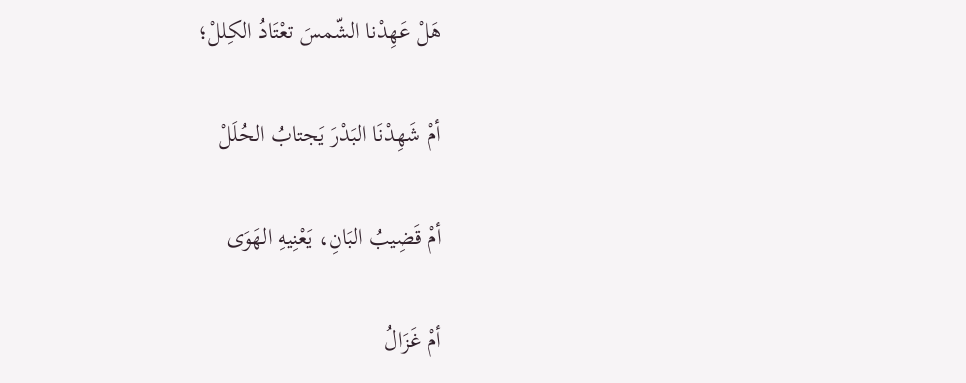هَلْ عَهِدْنا الشّمسَ تعْتَادُ الكِللْ؛

أمْ شَهِدْنَا البَدْرَ يَجتابُ الحُلَلْ

أمْ قَضِيبُ البَانِ، يَعْنِيهِ الهَوَى

أمْ غَزَالُ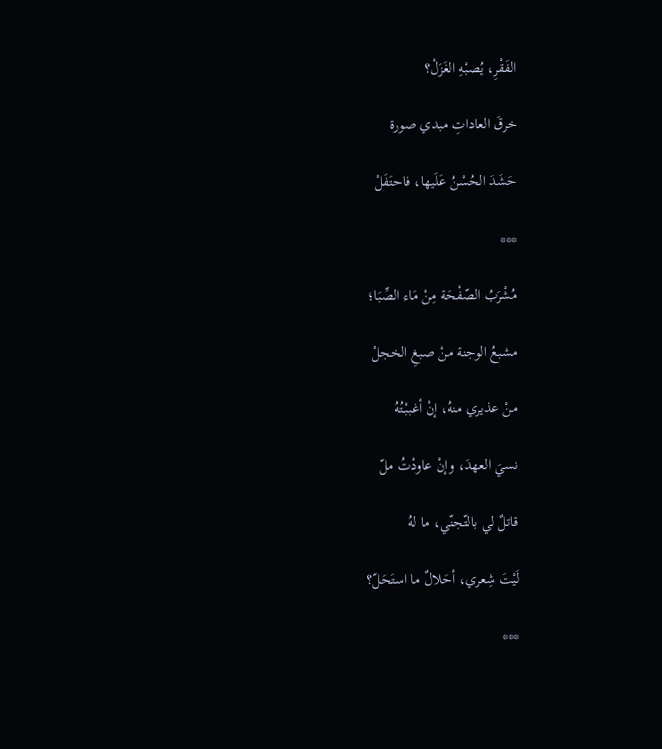الفَقْرِ، يُصبْهِ الغَزَلْ؟

خرقَ العاداتِ مبدي صورة

حَشَدَ الحُسْنُ عَلَيها، فاحتَفَلْ

***

مُشْرَبُ الصّفْحَة مِنْ مَاء الصِّبَا؛

مشبعُ الوجنة منْ صبغِ الخجلْ

منْ عذيري منهُ، إنْ أغببْتُهُ

نسيَ العهدَ، وإنْ عاودْتُ ملّ

قاتلٌ لي بالتّجنّي، ما لهُ

لَيْتَ شِعري، أحَلالٌ ما استَحَلّ؟

***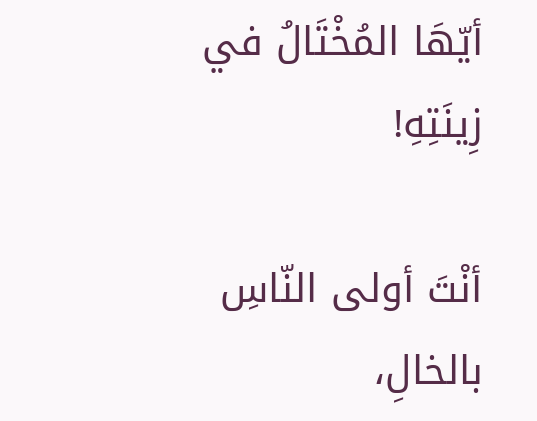أيّهَا المُخْتَالُ في زِينَتِهِ!

أنْتَ أولى النّاسِ بالخالِ،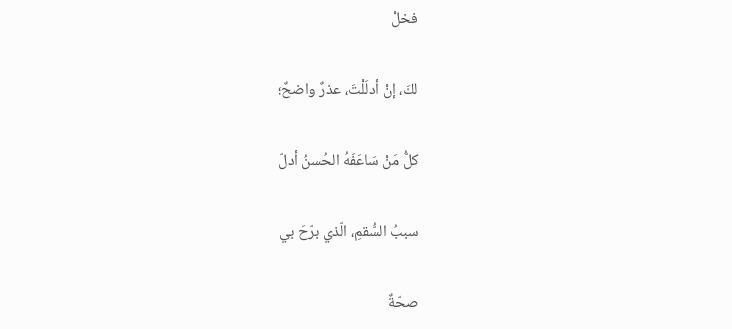فخلْ

لكَ، إنْ أدلَلْتَ، عذرٌ واضحٌ؛

كلُّ مَنْ سَاعَفَهُ الحُسنُ أدلّ

سببُ السُّقمِ، الّذي برّحَ بي

صحّةٌ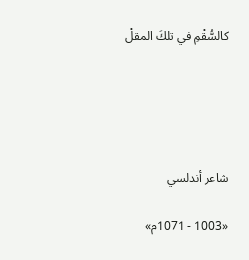كالسُّقْمِ في تلكَ المقلْ





شاعر أندلسي

«1003 - 1071م»